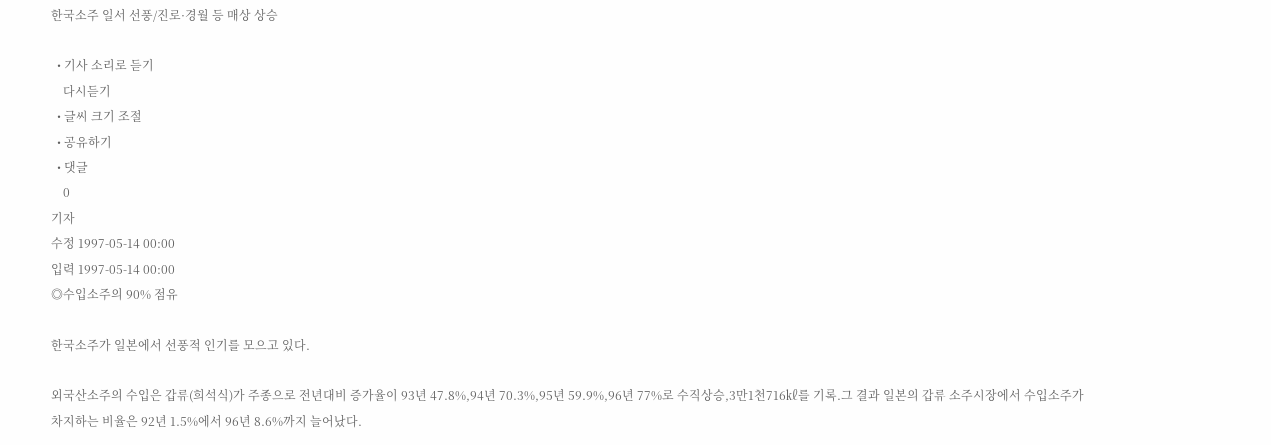한국소주 일서 선풍/진로·경월 등 매상 상승

  • 기사 소리로 듣기
    다시듣기
  • 글씨 크기 조절
  • 공유하기
  • 댓글
    0
기자
수정 1997-05-14 00:00
입력 1997-05-14 00:00
◎수입소주의 90% 점유

한국소주가 일본에서 선풍적 인기를 모으고 있다.

외국산소주의 수입은 갑류(희석식)가 주종으로 전년대비 증가율이 93년 47.8%,94년 70.3%,95년 59.9%,96년 77%로 수직상승,3만1천716㎘를 기록.그 결과 일본의 갑류 소주시장에서 수입소주가 차지하는 비율은 92년 1.5%에서 96년 8.6%까지 늘어났다.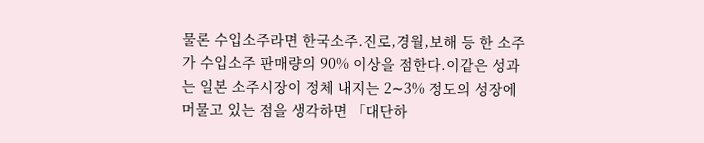물론 수입소주라면 한국소주.진로,경월,보해 등 한 소주가 수입소주 판매량의 90% 이상을 점한다.이같은 성과는 일본 소주시장이 정체 내지는 2∼3% 정도의 성장에 머물고 있는 점을 생각하면 「대단하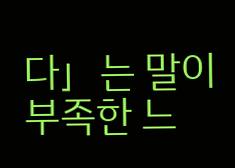다」는 말이 부족한 느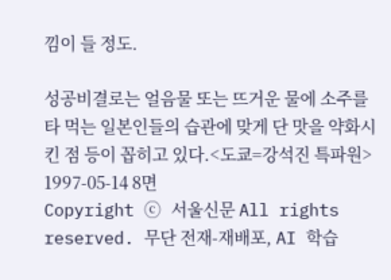낌이 들 정도.

성공비결로는 얼음물 또는 뜨거운 물에 소주를 타 먹는 일본인들의 습관에 맞게 단 맛을 약화시킨 점 등이 꼽히고 있다.<도쿄=강석진 특파원>
1997-05-14 8면
Copyright ⓒ 서울신문 All rights reserved. 무단 전재-재배포, AI 학습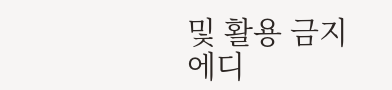및 활용 금지
에디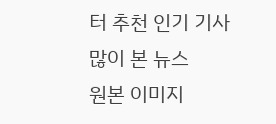터 추천 인기 기사
많이 본 뉴스
원본 이미지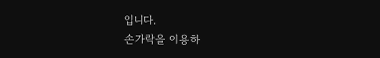입니다.
손가락을 이용하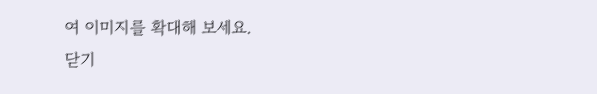여 이미지를 확대해 보세요.
닫기